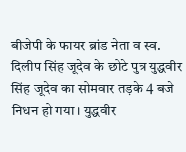बीजेपी के फायर ब्रांड नेता व स्व. दिलीप सिंह जूदेव के छोटे पुत्र युद्धवीर सिंह जूदेव का सोमवार तड़के 4 बजे निधन हो गया। युद्धवीर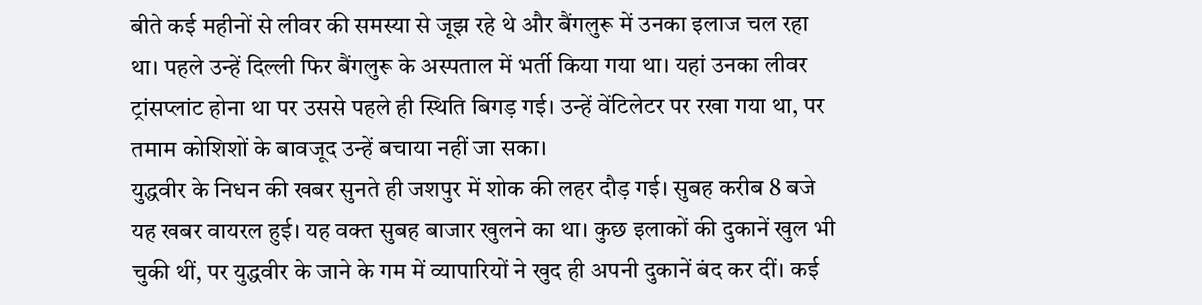बीते कई महीनों से लीवर की समस्या से जूझ रहे थे और बैंगलुरू में उनका इलाज चल रहा था। पहले उन्हें दिल्ली फिर बैंगलुरू के अस्पताल में भर्ती किया गया था। यहां उनका लीवर ट्रांसप्लांट होना था पर उससे पहले ही स्थिति बिगड़ गई। उन्हें वेंटिलेटर पर रखा गया था, पर तमाम कोशिशों के बावजूद उन्हें बचाया नहीं जा सका।
युद्धवीर के निधन की खबर सुनते ही जशपुर में शोक की लहर दौड़ गई। सुबह करीब 8 बजे यह खबर वायरल हुई। यह वक्त सुबह बाजार खुलने का था। कुछ इलाकों की दुकानें खुल भी चुकी थीं, पर युद्धवीर के जाने के गम में व्यापारियों ने खुद ही अपनी दुकानें बंद कर दीं। कई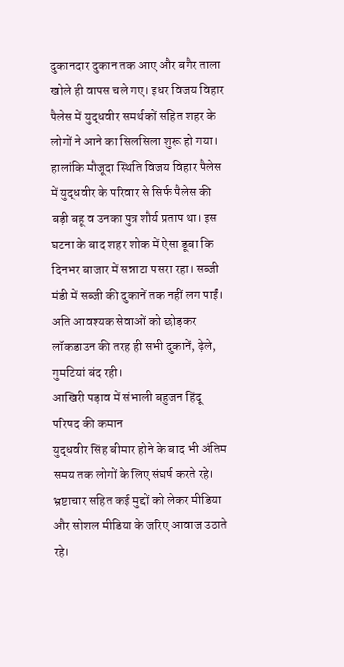दुकानदार दुकान तक आए और बगैर ताला खोले ही वापस चले गए। इधर विजय विहार पैलेस में युद्धवीर समर्थकों सहित शहर के लोगों ने आने का सिलसिला शुरू हो गया। हालांकि मौजूदा स्थिति विजय विहार पैलेस में युद्धवीर के परिवार से सिर्फ पैलेस की बड़ी बहू व उनका पुत्र शौर्य प्रताप था। इस घटना के बाद शहर शोक में ऐसा डूबा कि दिनभर बाजार में सन्नाटा पसरा रहा। सब्जी मंडी में सब्जी की दुकानें तक नहीं लग पाईं। अति आवश्यक सेवाओं को छोड़कर लॉकडाउन की तरह ही सभी दुकानें, ढ़ेले, गुमटियां बंद रही।
आखिरी पड़ाव में संभाली बहुजन हिंदू परिषद की कमान
युद्धवीर सिंह बीमार होने के बाद भी अंतिम समय तक लोगों के लिए संघर्ष करते रहे। भ्रष्टाचार सहित कई मुद्दों को लेकर मीडिया और सोशल मीडिया के जरिए आवाज उठाते रहे।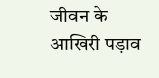जीवन के आखिरी पड़ाव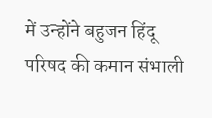में उन्होंने बहुजन हिंदू परिषद की कमान संभाली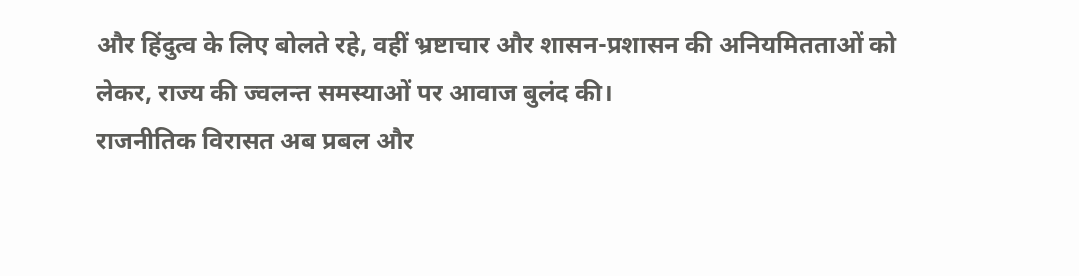और हिंदुत्व के लिए बोलते रहे, वहीं भ्रष्टाचार और शासन-प्रशासन की अनियमितताओं को लेकर, राज्य की ज्वलन्त समस्याओं पर आवाज बुलंद की।
राजनीतिक विरासत अब प्रबल और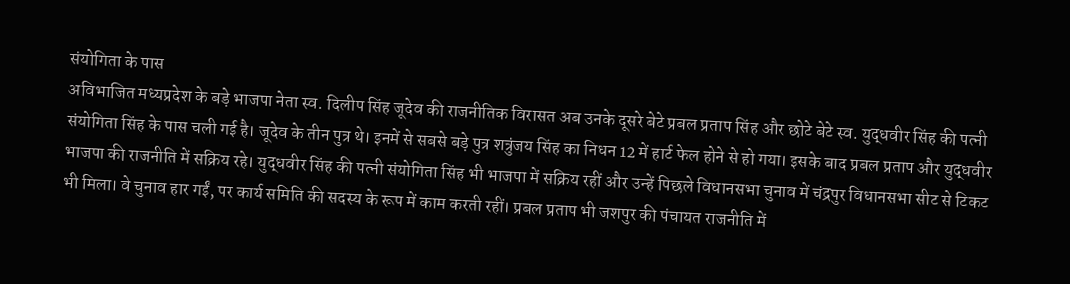संयोगिता के पास
अविभाजित मध्यप्रदेश के बड़े भाजपा नेता स्व. दिलीप सिंह जूदेव की राजनीतिक विरासत अब उनके दूसरे बेटे प्रबल प्रताप सिंह और छोटे बेटे स्व. युद्धवीर सिंह की पत्नी संयोगिता सिंह के पास चली गई है। जूदेव के तीन पुत्र थे। इनमें से सबसे बड़े पुत्र शत्रुंजय सिंह का निधन 12 में हार्ट फेल होने से हो गया। इसके बाद प्रबल प्रताप और युद्धवीर भाजपा की राजनीति में सक्रिय रहे। युद्धवीर सिंह की पत्नी संयोगिता सिंह भी भाजपा में सक्रिय रहीं और उन्हें पिछले विधानसभा चुनाव में चंद्रपुर विधानसभा सीट से टिकट भी मिला। वे चुनाव हार गईं, पर कार्य समिति की सदस्य के रूप में काम करती रहीं। प्रबल प्रताप भी जशपुर की पंचायत राजनीति में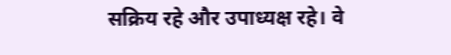सक्रिय रहे और उपाध्यक्ष रहे। वे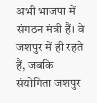अभी भाजपा में संगठन मंत्री हैं। वे जशपुर में ही रहते हैं, जबकि संयोगिता जशपुर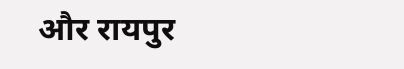और रायपुर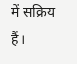में सक्रिय हैं।